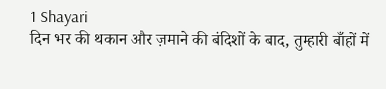1 Shayari
दिन भर की थकान और ज़माने की बंदिशों के बाद, तुम्हारी बाँहों में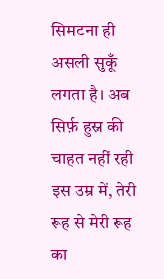सिमटना ही असली सुकूँ लगता है। अब सिर्फ़ हुस्न की चाहत नहीं रही इस उम्र में, तेरी रूह से मेरी रूह का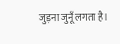जुड़ना जुनूँ लगता है।